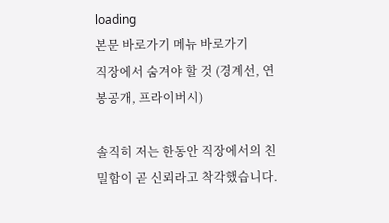loading
본문 바로가기 메뉴 바로가기
직장에서 숨겨야 할 것 (경계선, 연봉공개, 프라이버시)

솔직히 저는 한동안 직장에서의 친밀함이 곧 신뢰라고 착각했습니다.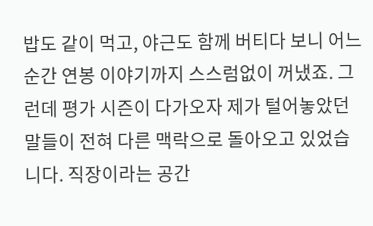밥도 같이 먹고, 야근도 함께 버티다 보니 어느 순간 연봉 이야기까지 스스럼없이 꺼냈죠. 그런데 평가 시즌이 다가오자 제가 털어놓았던 말들이 전혀 다른 맥락으로 돌아오고 있었습니다. 직장이라는 공간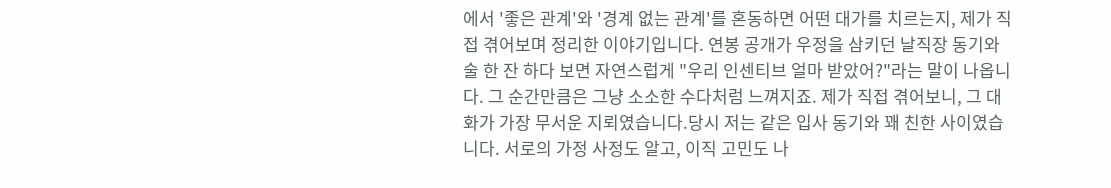에서 '좋은 관계'와 '경계 없는 관계'를 혼동하면 어떤 대가를 치르는지, 제가 직접 겪어보며 정리한 이야기입니다. 연봉 공개가 우정을 삼키던 날직장 동기와 술 한 잔 하다 보면 자연스럽게 "우리 인센티브 얼마 받았어?"라는 말이 나옵니다. 그 순간만큼은 그냥 소소한 수다처럼 느껴지죠. 제가 직접 겪어보니, 그 대화가 가장 무서운 지뢰였습니다.당시 저는 같은 입사 동기와 꽤 친한 사이였습니다. 서로의 가정 사정도 알고, 이직 고민도 나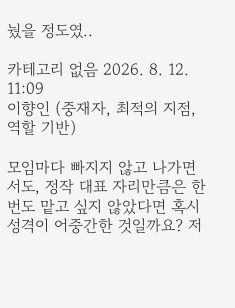눴을 정도였..

카테고리 없음 2026. 8. 12. 11:09
이향인 (중재자, 최적의 지점, 역할 기반)

모임마다 빠지지 않고 나가면서도, 정작 대표 자리만큼은 한 번도 맡고 싶지 않았다면 혹시 성격이 어중간한 것일까요? 저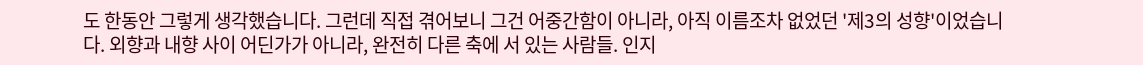도 한동안 그렇게 생각했습니다. 그런데 직접 겪어보니 그건 어중간함이 아니라, 아직 이름조차 없었던 '제3의 성향'이었습니다. 외향과 내향 사이 어딘가가 아니라, 완전히 다른 축에 서 있는 사람들. 인지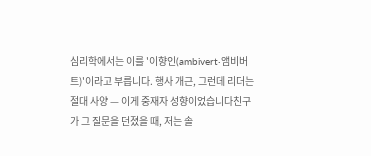심리학에서는 이를 '이향인(ambivert·앰비버트)'이라고 부릅니다. 행사 개근, 그런데 리더는 절대 사양 — 이게 중재자 성향이었습니다친구가 그 질문을 던졌을 때, 저는 솔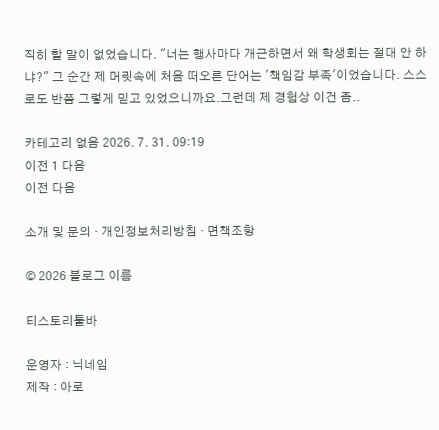직히 할 말이 없었습니다. "너는 행사마다 개근하면서 왜 학생회는 절대 안 하냐?" 그 순간 제 머릿속에 처음 떠오른 단어는 '책임감 부족'이었습니다. 스스로도 반쯤 그렇게 믿고 있었으니까요.그런데 제 경험상 이건 좀..

카테고리 없음 2026. 7. 31. 09:19
이전 1 다음
이전 다음

소개 및 문의 · 개인정보처리방침 · 면책조항

© 2026 블로그 이름

티스토리툴바

운영자 : 닉네임
제작 : 아로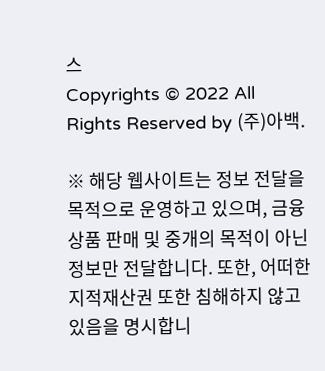스
Copyrights © 2022 All Rights Reserved by (주)아백.

※ 해당 웹사이트는 정보 전달을 목적으로 운영하고 있으며, 금융 상품 판매 및 중개의 목적이 아닌 정보만 전달합니다. 또한, 어떠한 지적재산권 또한 침해하지 않고 있음을 명시합니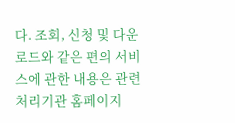다. 조회, 신청 및 다운로드와 같은 편의 서비스에 관한 내용은 관련 처리기관 홈페이지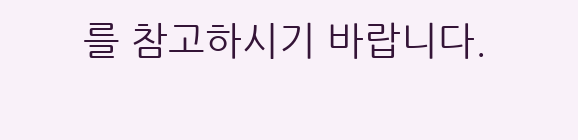를 참고하시기 바랍니다.